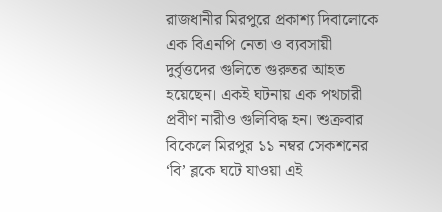রাজধানীর মিরপুরে প্রকাশ্য দিবালোকে এক বিএনপি নেতা ও ব্যবসায়ী দুর্বৃত্তদের গুলিতে গুরুতর আহত হয়েছেন। একই ঘটনায় এক পথচারী প্রবীণ নারীও গুলিবিদ্ধ হন। শুক্রবার বিকেলে মিরপুর ১১ নম্বর সেকশনের ‘বি’ ব্লকে ঘটে যাওয়া এই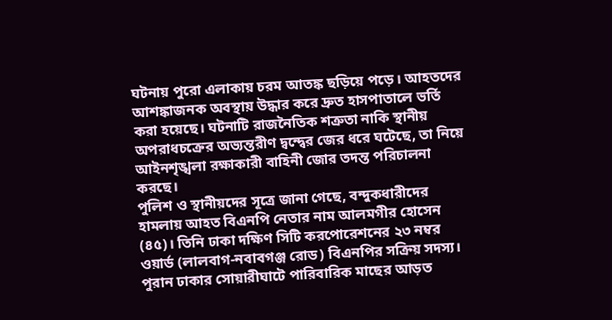ঘটনায় পুরো এলাকায় চরম আতঙ্ক ছড়িয়ে পড়ে। আহতদের আশঙ্কাজনক অবস্থায় উদ্ধার করে দ্রুত হাসপাতালে ভর্তি করা হয়েছে। ঘটনাটি রাজনৈতিক শত্রুতা নাকি স্থানীয় অপরাধচক্রের অভ্যন্তরীণ দ্বন্দ্বের জের ধরে ঘটেছে, তা নিয়ে আইনশৃঙ্খলা রক্ষাকারী বাহিনী জোর তদন্ত পরিচালনা করছে।
পুলিশ ও স্থানীয়দের সূত্রে জানা গেছে, বন্দুকধারীদের হামলায় আহত বিএনপি নেতার নাম আলমগীর হোসেন (৪৫)। তিনি ঢাকা দক্ষিণ সিটি করপোরেশনের ২৩ নম্বর ওয়ার্ড (লালবাগ-নবাবগঞ্জ রোড) বিএনপির সক্রিয় সদস্য। পুরান ঢাকার সোয়ারীঘাটে পারিবারিক মাছের আড়ত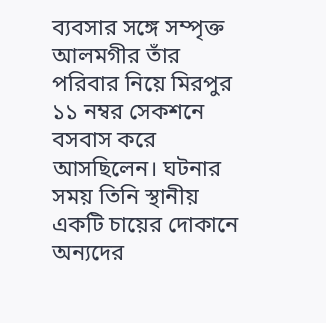ব্যবসার সঙ্গে সম্পৃক্ত আলমগীর তাঁর পরিবার নিয়ে মিরপুর ১১ নম্বর সেকশনে বসবাস করে আসছিলেন। ঘটনার সময় তিনি স্থানীয় একটি চায়ের দোকানে অন্যদের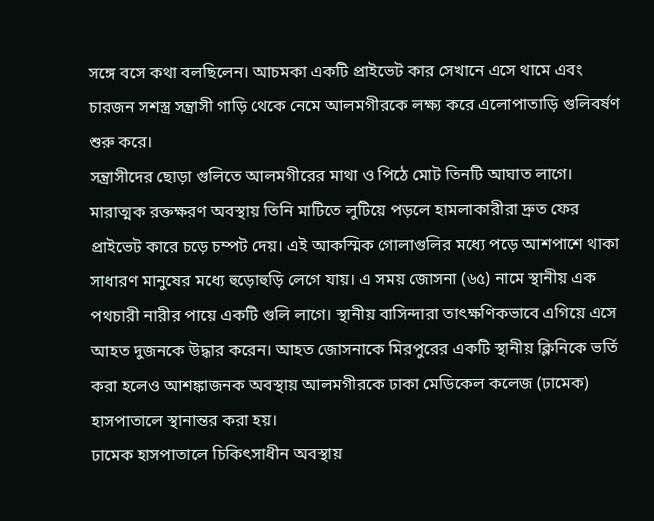সঙ্গে বসে কথা বলছিলেন। আচমকা একটি প্রাইভেট কার সেখানে এসে থামে এবং চারজন সশস্ত্র সন্ত্রাসী গাড়ি থেকে নেমে আলমগীরকে লক্ষ্য করে এলোপাতাড়ি গুলিবর্ষণ শুরু করে।
সন্ত্রাসীদের ছোড়া গুলিতে আলমগীরের মাথা ও পিঠে মোট তিনটি আঘাত লাগে। মারাত্মক রক্তক্ষরণ অবস্থায় তিনি মাটিতে লুটিয়ে পড়লে হামলাকারীরা দ্রুত ফের প্রাইভেট কারে চড়ে চম্পট দেয়। এই আকস্মিক গোলাগুলির মধ্যে পড়ে আশপাশে থাকা সাধারণ মানুষের মধ্যে হুড়োহুড়ি লেগে যায়। এ সময় জোসনা (৬৫) নামে স্থানীয় এক পথচারী নারীর পায়ে একটি গুলি লাগে। স্থানীয় বাসিন্দারা তাৎক্ষণিকভাবে এগিয়ে এসে আহত দুজনকে উদ্ধার করেন। আহত জোসনাকে মিরপুরের একটি স্থানীয় ক্লিনিকে ভর্তি করা হলেও আশঙ্কাজনক অবস্থায় আলমগীরকে ঢাকা মেডিকেল কলেজ (ঢামেক) হাসপাতালে স্থানান্তর করা হয়।
ঢামেক হাসপাতালে চিকিৎসাধীন অবস্থায়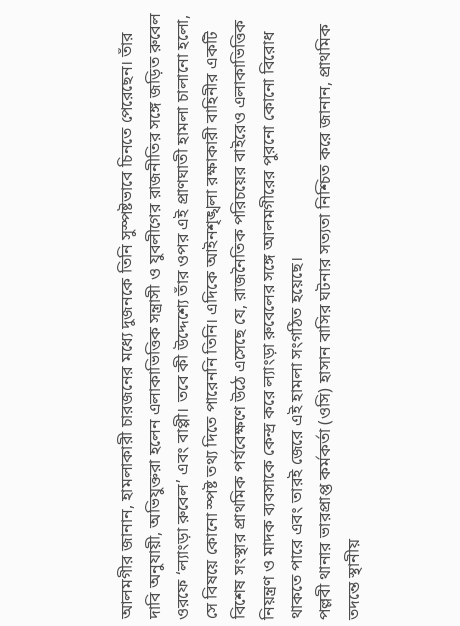আলমগীর জানান, হামলাকারী চারজনের মধ্যে দুজনকে তিনি সুস্পষ্টভাবে চিনতে পেরেছেন। তাঁর দাবি অনুযায়ী, অভিযুক্তরা হলেন এলাকাভিত্তিক সন্ত্রাসী ও যুবলীগের রাজনীতির সঙ্গে জড়িত রুবেল ওরফে ‘ল্যাংড়া রুবেল’ এবং বাপ্পী। তবে কী উদ্দেশ্যে তাঁর ওপর এই প্রাণঘাতী হামলা চালানো হলো, সে বিষয়ে কোনো স্পষ্ট তথ্য দিতে পারেননি তিনি। এদিকে আইনশৃঙ্খলা রক্ষাকারী বাহিনীর একটি বিশেষ সংস্থার প্রাথমিক পর্যবেক্ষণে উঠে এসেছে যে, রাজনৈতিক পরিচয়ের বাইরেও এলাকাভিত্তিক নিয়ন্ত্রণ ও মাদক ব্যবসাকে কেন্দ্র করে ল্যাংড়া রুবেলের সঙ্গে আলমগীরের পুরনো কোনো বিরোধ থাকতে পারে এবং তারই জেরে এই হামলা সংগঠিত হয়েছে।
পল্লবী থানার ভারপ্রাপ্ত কর্মকর্তা (ওসি) হাসান বাসির ঘটনার সত্যতা নিশ্চিত করে জানান, প্রাথমিক তদন্তে স্থানীয়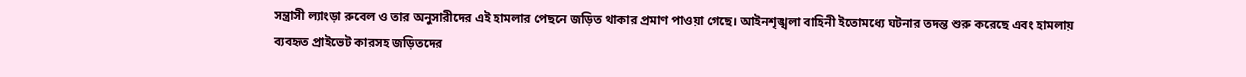সন্ত্রাসী ল্যাংড়া রুবেল ও তার অনুসারীদের এই হামলার পেছনে জড়িত থাকার প্রমাণ পাওয়া গেছে। আইনশৃঙ্খলা বাহিনী ইতোমধ্যে ঘটনার তদন্ত শুরু করেছে এবং হামলায় ব্যবহৃত প্রাইভেট কারসহ জড়িতদের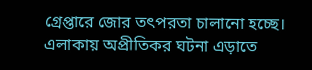গ্রেপ্তারে জোর তৎপরতা চালানো হচ্ছে। এলাকায় অপ্রীতিকর ঘটনা এড়াতে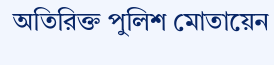অতিরিক্ত পুলিশ মোতায়েন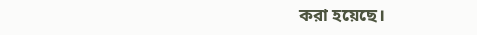করা হয়েছে।